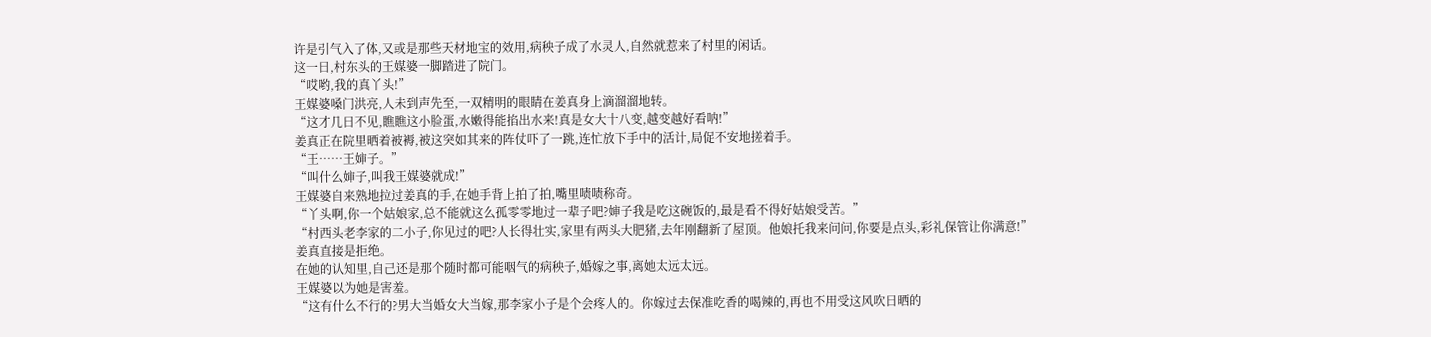许是引气入了体,又或是那些天材地宝的效用,病秧子成了水灵人,自然就惹来了村里的闲话。
这一日,村东头的王媒婆一脚踏进了院门。
“哎哟,我的真丫头!”
王媒婆嗓门洪亮,人未到声先至,一双精明的眼睛在姜真身上滴溜溜地转。
“这才几日不见,瞧瞧这小脸蛋,水嫩得能掐出水来!真是女大十八变,越变越好看呐!”
姜真正在院里晒着被褥,被这突如其来的阵仗吓了一跳,连忙放下手中的活计,局促不安地搓着手。
“王……王婶子。”
“叫什么婶子,叫我王媒婆就成!”
王媒婆自来熟地拉过姜真的手,在她手背上拍了拍,嘴里啧啧称奇。
“丫头啊,你一个姑娘家,总不能就这么孤零零地过一辈子吧?婶子我是吃这碗饭的,最是看不得好姑娘受苦。”
“村西头老李家的二小子,你见过的吧?人长得壮实,家里有两头大肥猪,去年刚翻新了屋顶。他娘托我来问问,你要是点头,彩礼保管让你满意!”
姜真直接是拒绝。
在她的认知里,自己还是那个随时都可能咽气的病秧子,婚嫁之事,离她太远太远。
王媒婆以为她是害羞。
“这有什么不行的?男大当婚女大当嫁,那李家小子是个会疼人的。你嫁过去保准吃香的喝辣的,再也不用受这风吹日晒的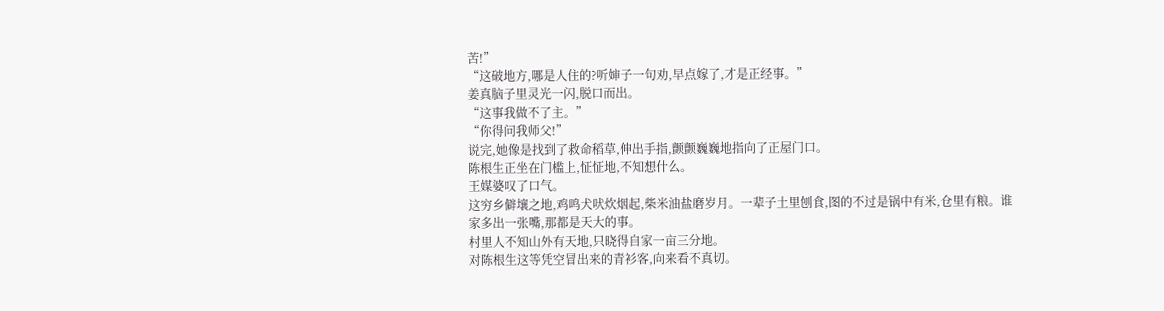苦!”
“这破地方,哪是人住的?听婶子一句劝,早点嫁了,才是正经事。”
姜真脑子里灵光一闪,脱口而出。
“这事我做不了主。”
“你得问我师父!”
说完,她像是找到了救命稻草,伸出手指,颤颤巍巍地指向了正屋门口。
陈根生正坐在门槛上,怔怔地,不知想什么。
王媒婆叹了口气。
这穷乡僻壤之地,鸡鸣犬吠炊烟起,柴米油盐磨岁月。一辈子土里刨食,图的不过是锅中有米,仓里有粮。谁家多出一张嘴,那都是天大的事。
村里人不知山外有天地,只晓得自家一亩三分地。
对陈根生这等凭空冒出来的青衫客,向来看不真切。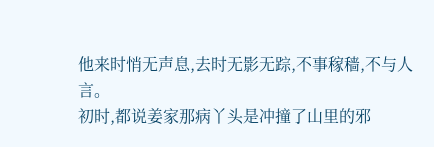他来时悄无声息,去时无影无踪,不事稼穑,不与人言。
初时,都说姜家那病丫头是冲撞了山里的邪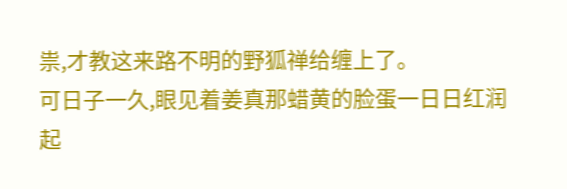祟,才教这来路不明的野狐禅给缠上了。
可日子一久,眼见着姜真那蜡黄的脸蛋一日日红润起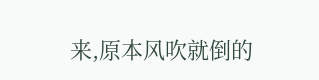来,原本风吹就倒的